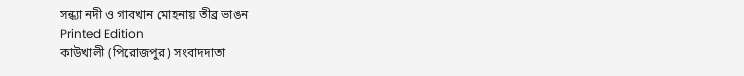সন্ধ্যা নদী ও গাবখান মোহনায় তীব্র ভাঙন
Printed Edition
কাউখালী (পিরোজপুর) সংবাদদাতা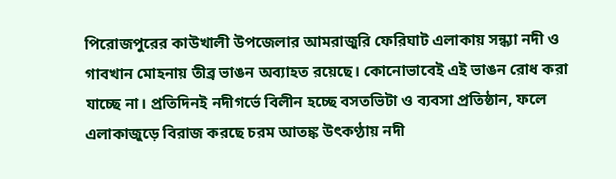পিরোজপুরের কাউখালী উপজেলার আমরাজুরি ফেরিঘাট এলাকায় সন্ধ্যা নদী ও গাবখান মোহনায় তীব্র ভাঙন অব্যাহত রয়েছে। কোনোভাবেই এই ভাঙন রোধ করা যাচ্ছে না। প্রতিদিনই নদীগর্ভে বিলীন হচ্ছে বসতভিটা ও ব্যবসা প্রতিষ্ঠান, ফলে এলাকাজুড়ে বিরাজ করছে চরম আতঙ্ক উৎকণ্ঠায় নদী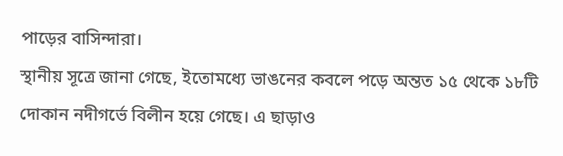পাড়ের বাসিন্দারা।
স্থানীয় সূত্রে জানা গেছে, ইতোমধ্যে ভাঙনের কবলে পড়ে অন্তত ১৫ থেকে ১৮টি দোকান নদীগর্ভে বিলীন হয়ে গেছে। এ ছাড়াও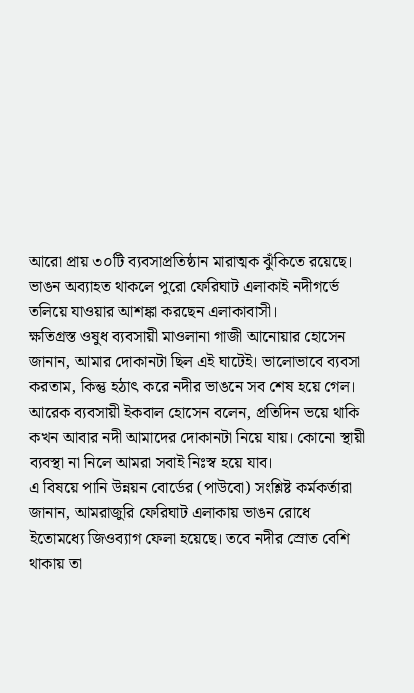আরো প্রায় ৩০টি ব্যবসাপ্রতিষ্ঠান মারাত্মক ঝুঁকিতে রয়েছে। ভাঙন অব্যাহত থাকলে পুরো ফেরিঘাট এলাকাই নদীগর্ভে তলিয়ে যাওয়ার আশঙ্কা করছেন এলাকাবাসী।
ক্ষতিগ্রস্ত ওষুধ ব্যবসায়ী মাওলানা গাজী আনোয়ার হোসেন জানান, আমার দোকানটা ছিল এই ঘাটেই। ভালোভাবে ব্যবসা করতাম, কিন্তু হঠাৎ করে নদীর ভাঙনে সব শেষ হয়ে গেল। আরেক ব্যবসায়ী ইকবাল হোসেন বলেন, প্রতিদিন ভয়ে থাকি কখন আবার নদী আমাদের দোকানটা নিয়ে যায়। কোনো স্থায়ী ব্যবস্থা না নিলে আমরা সবাই নিঃস্ব হয়ে যাব।
এ বিষয়ে পানি উন্নয়ন বোর্ডের (পাউবো) সংশ্লিষ্ট কর্মকর্তারা জানান, আমরাজুরি ফেরিঘাট এলাকায় ভাঙন রোধে ইতোমধ্যে জিওব্যাগ ফেলা হয়েছে। তবে নদীর স্রোত বেশি থাকায় তা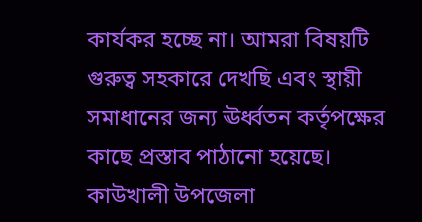কার্যকর হচ্ছে না। আমরা বিষয়টি গুরুত্ব সহকারে দেখছি এবং স্থায়ী সমাধানের জন্য ঊর্ধ্বতন কর্তৃপক্ষের কাছে প্রস্তাব পাঠানো হয়েছে। কাউখালী উপজেলা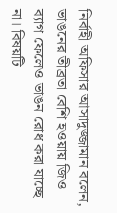নির্বাহী অফিসার আসাদুজ্জামান বলেন, ভাঙনের তীব্রতা বেশি হওয়ায় জিও ব্যাগ ফেলেও ভাঙন রোধ করা যাচ্ছে না। বিষয়টি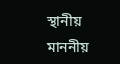স্থানীয় মাননীয়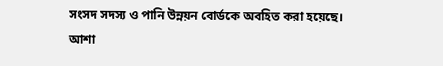সংসদ সদস্য ও পানি উন্নয়ন বোর্ডকে অবহিত করা হয়েছে। আশা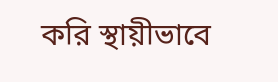করি স্থায়ীভাবে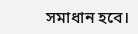সমাধান হবে।